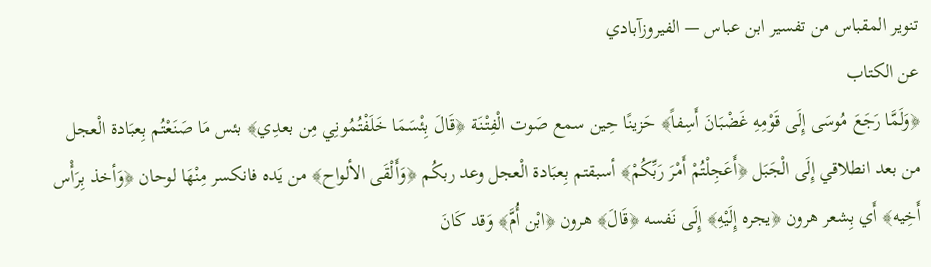تنوير المقباس من تفسير ابن عباس — الفيروزآبادي
عن الكتاب
﴿وَلَمَّا رَجَعَ مُوسَى إِلَى قَوْمِهِ غَضْبَانَ أَسِفاً﴾ حَزينًا حِين سمع صَوت الْفِتْنَة ﴿قَالَ بِئْسَمَا خَلَفْتُمُونِي مِن بعدِي﴾ بئس مَا صَنَعْتُم بِعبَادة الْعجل من بعد انطلاقي إِلَى الْجَبَل ﴿أَعَجِلْتُمْ أَمْرَ رَبِّكُمْ﴾ أسبقتم بِعبَادة الْعجل وعد ربكُم ﴿وَأَلْقَى الألواح﴾ من يَده فانكسر مِنْهَا لوحان ﴿وَأخذ بِرَأْس أَخِيه﴾ أَي بِشعر هرون ﴿يجره إِلَيْهِ﴾ إِلَى نَفسه ﴿قَالَ﴾ هرون ﴿ابْن أُمَّ﴾ وَقد كَانَ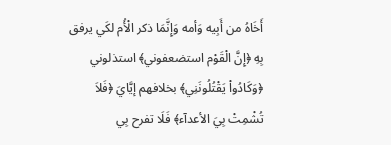أَخَاهُ من أَبِيه وَأمه وَإِنَّمَا ذكر الْأُم لكَي يرفق بِهِ ﴿إِنَّ الْقَوْم استضعفوني﴾ استذلوني ﴿وَكَادُواْ يَقْتُلُونَنِي﴾ بخلافهم إيَّايَ ﴿فَلاَ تُشْمِتْ بِيَ الأعدآء﴾ فَلَا تفرح بِي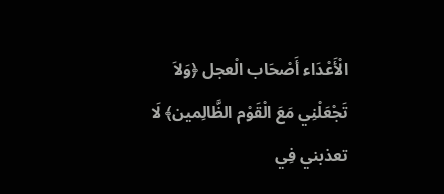الْأَعْدَاء أَصْحَاب الْعجل ﴿وَلاَ تَجْعَلْنِي مَعَ الْقَوْم الظَّالِمين﴾ لَا تعذبني فِي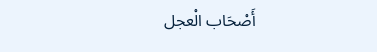أَصْحَاب الْعجل